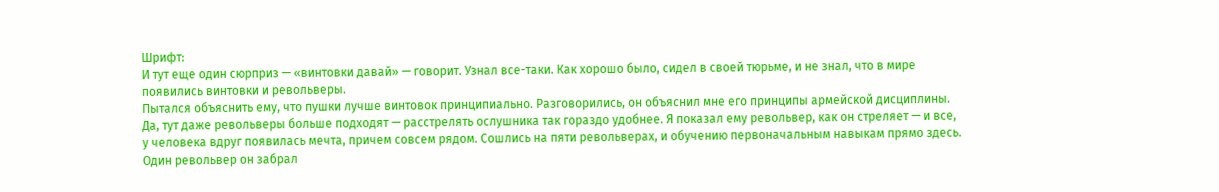Шрифт:
И тут еще один сюрприз — «винтовки давай» — говорит. Узнал все-таки. Как хорошо было, сидел в своей тюрьме, и не знал, что в мире появились винтовки и револьверы.
Пытался объяснить ему, что пушки лучше винтовок принципиально. Разговорились, он объяснил мне его принципы армейской дисциплины. Да, тут даже револьверы больше подходят — расстрелять ослушника так гораздо удобнее. Я показал ему револьвер, как он стреляет — и все, у человека вдруг появилась мечта, причем совсем рядом. Сошлись на пяти револьверах, и обучению первоначальным навыкам прямо здесь.
Один револьвер он забрал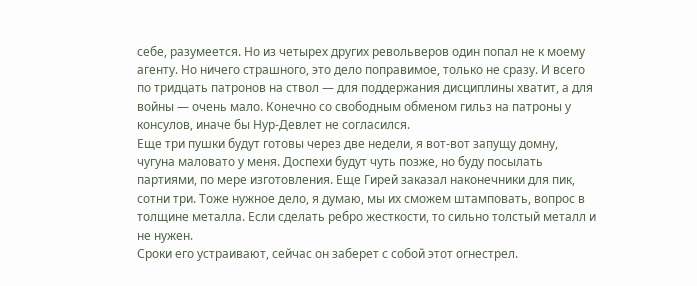себе, разумеется. Но из четырех других револьверов один попал не к моему агенту. Но ничего страшного, это дело поправимое, только не сразу. И всего по тридцать патронов на ствол — для поддержания дисциплины хватит, а для войны — очень мало. Конечно со свободным обменом гильз на патроны у консулов, иначе бы Нур-Девлет не согласился.
Еще три пушки будут готовы через две недели, я вот-вот запущу домну, чугуна маловато у меня. Доспехи будут чуть позже, но буду посылать партиями, по мере изготовления. Еще Гирей заказал наконечники для пик, сотни три. Тоже нужное дело, я думаю, мы их сможем штамповать, вопрос в толщине металла. Если сделать ребро жесткости, то сильно толстый металл и не нужен.
Сроки его устраивают, сейчас он заберет с собой этот огнестрел.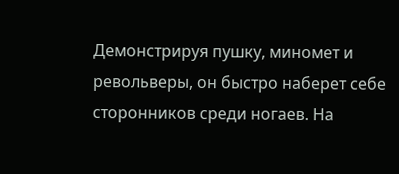Демонстрируя пушку, миномет и револьверы, он быстро наберет себе сторонников среди ногаев. На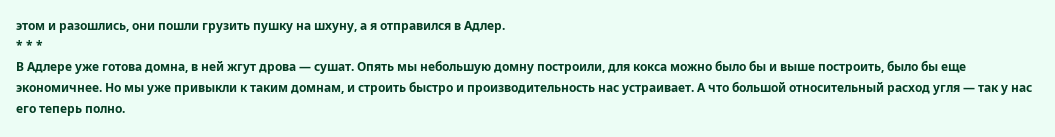этом и разошлись, они пошли грузить пушку на шхуну, а я отправился в Адлер.
* * *
В Адлере уже готова домна, в ней жгут дрова — сушат. Опять мы небольшую домну построили, для кокса можно было бы и выше построить, было бы еще экономичнее. Но мы уже привыкли к таким домнам, и строить быстро и производительность нас устраивает. А что большой относительный расход угля — так у нас его теперь полно.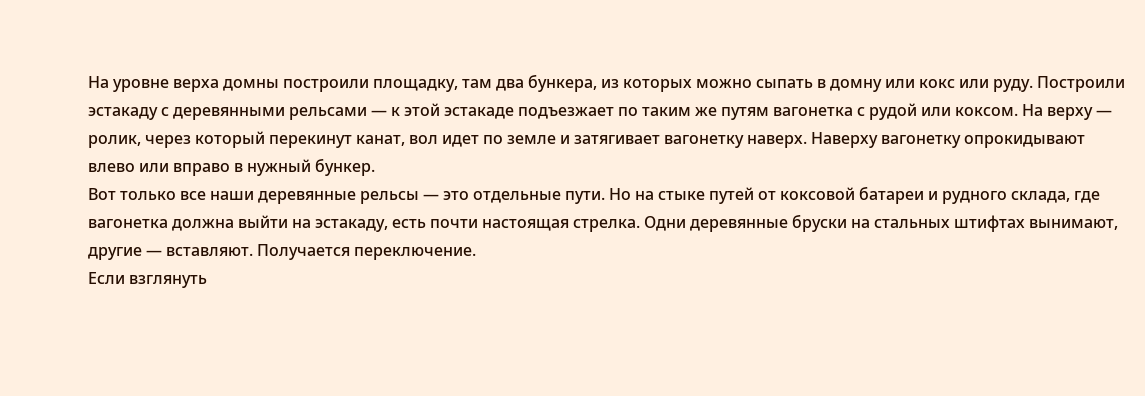На уровне верха домны построили площадку, там два бункера, из которых можно сыпать в домну или кокс или руду. Построили эстакаду с деревянными рельсами — к этой эстакаде подъезжает по таким же путям вагонетка с рудой или коксом. На верху — ролик, через который перекинут канат, вол идет по земле и затягивает вагонетку наверх. Наверху вагонетку опрокидывают влево или вправо в нужный бункер.
Вот только все наши деревянные рельсы — это отдельные пути. Но на стыке путей от коксовой батареи и рудного склада, где вагонетка должна выйти на эстакаду, есть почти настоящая стрелка. Одни деревянные бруски на стальных штифтах вынимают, другие — вставляют. Получается переключение.
Если взглянуть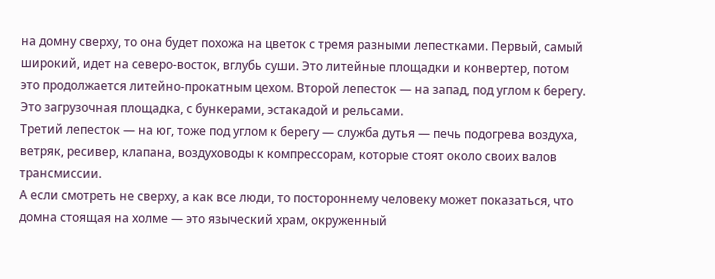на домну сверху, то она будет похожа на цветок с тремя разными лепестками. Первый, самый широкий, идет на северо-восток, вглубь суши. Это литейные площадки и конвертер, потом это продолжается литейно-прокатным цехом. Второй лепесток — на запад, под углом к берегу. Это загрузочная площадка, с бункерами, эстакадой и рельсами.
Третий лепесток — на юг, тоже под углом к берегу — служба дутья — печь подогрева воздуха, ветряк, ресивер, клапана, воздуховоды к компрессорам, которые стоят около своих валов трансмиссии.
А если смотреть не сверху, а как все люди, то постороннему человеку может показаться, что домна стоящая на холме — это языческий храм, окруженный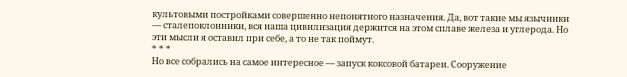культовыми постройками совершенно непонятного назначения. Да, вот такие мы язычники — сталепоклонники, вся наша цивилизация держится на этом сплаве железа и углерода. Но эти мысли я оставил при себе, а то не так поймут.
* * *
Но все собрались на самое интересное — запуск коксовой батареи. Сооружение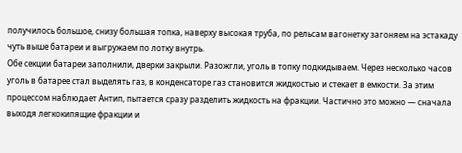получилось большое, снизу большая топка, наверху высокая труба, по рельсам вагонетку загоняем на эстакаду чуть выше батареи и выгружаем по лотку внутрь.
Обе секции батареи заполнили, дверки закрыли. Разожгли, уголь в топку подкидываем. Через несколько часов уголь в батарее стал выделять газ, в конденсаторе газ становится жидкостью и стекает в емкости. За этим процессом наблюдает Антип, пытается сразу разделить жидкость на фракции. Частично это можно — сначала выходя легкокипящие фракции и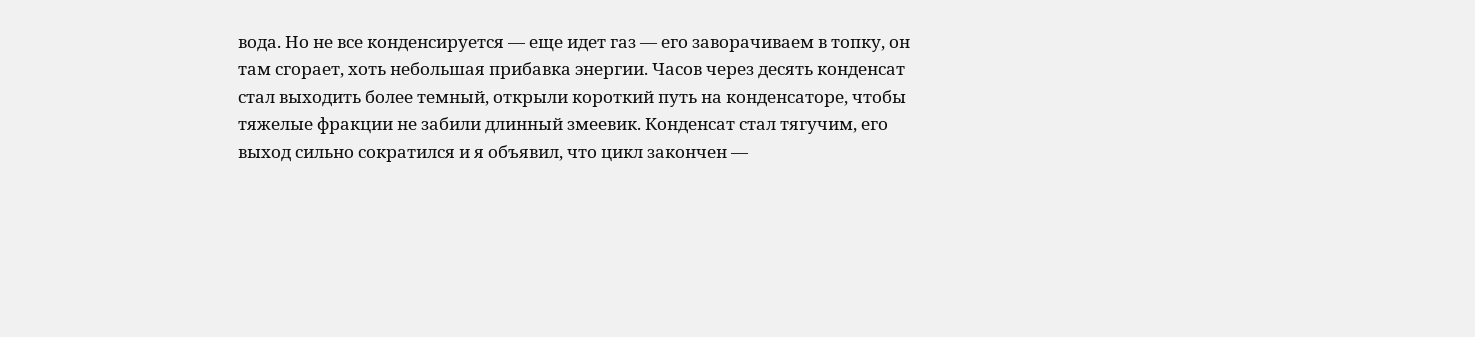вода. Но не все конденсируется — еще идет газ — его заворачиваем в топку, он там сгорает, хоть небольшая прибавка энергии. Часов через десять конденсат стал выходить более темный, открыли короткий путь на конденсаторе, чтобы тяжелые фракции не забили длинный змеевик. Конденсат стал тягучим, его выход сильно сократился и я объявил, что цикл закончен —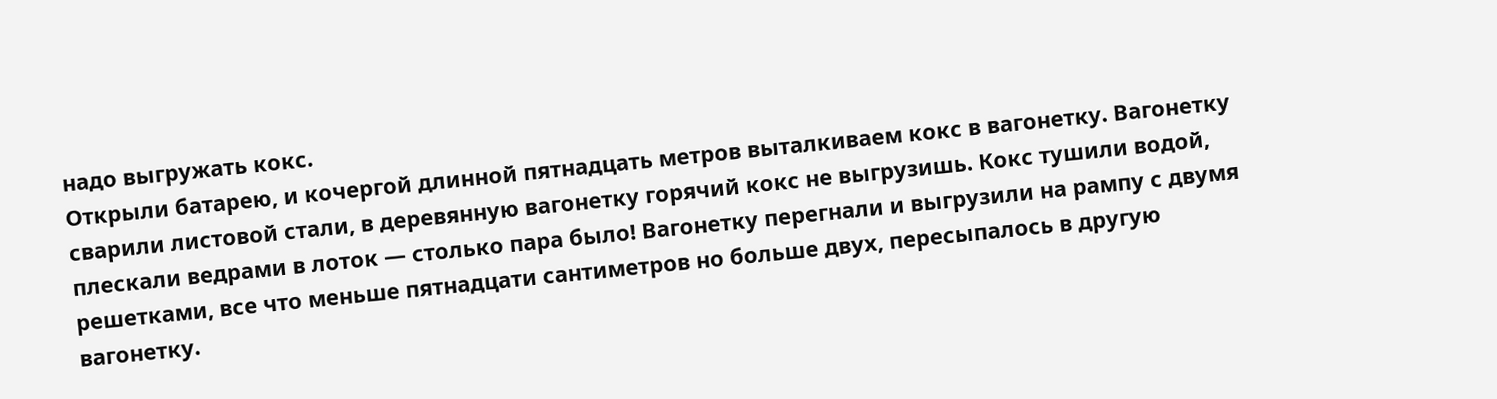надо выгружать кокс.
Открыли батарею, и кочергой длинной пятнадцать метров выталкиваем кокс в вагонетку. Вагонетку сварили листовой стали, в деревянную вагонетку горячий кокс не выгрузишь. Кокс тушили водой, плескали ведрами в лоток — столько пара было! Вагонетку перегнали и выгрузили на рампу с двумя решетками, все что меньше пятнадцати сантиметров но больше двух, пересыпалось в другую вагонетку.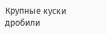Крупные куски дробили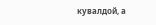кувалдой, а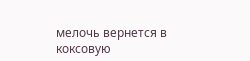мелочь вернется в коксовую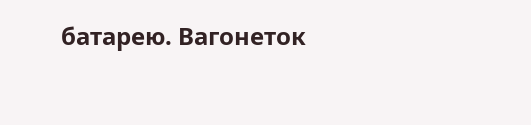батарею. Вагонеток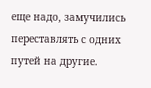еще надо, замучились переставлять с одних путей на другие.